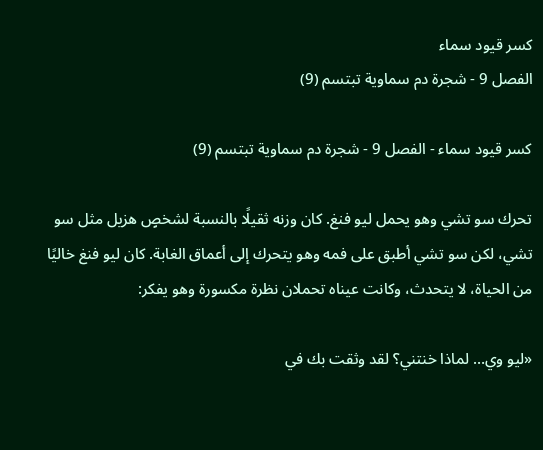كسر قيود سماء
الفصل 9 - شجرة دم سماوية تبتسم (9)

كسر قيود سماء - الفصل 9 - شجرة دم سماوية تبتسم (9)

تحرك سو تشي وهو يحمل ليو فنغ. كان وزنه ثقيلًا بالنسبة لشخصٍ هزيل مثل سو تشي، لكن سو تشي أطبق على فمه وهو يتحرك إلى أعماق الغابة. كان ليو فنغ خاليًا من الحياة، لا يتحدث، وكانت عيناه تحملان نظرة مكسورة وهو يفكر:

«ليو وي… لماذا خنتني؟ لقد وثقت بك في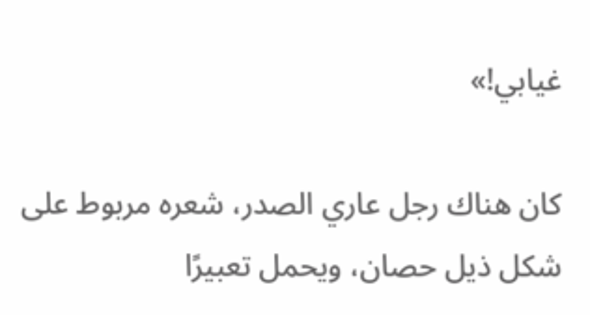غيابي!»

كان هناك رجل عاري الصدر، شعره مربوط على شكل ذيل حصان، ويحمل تعبيرًا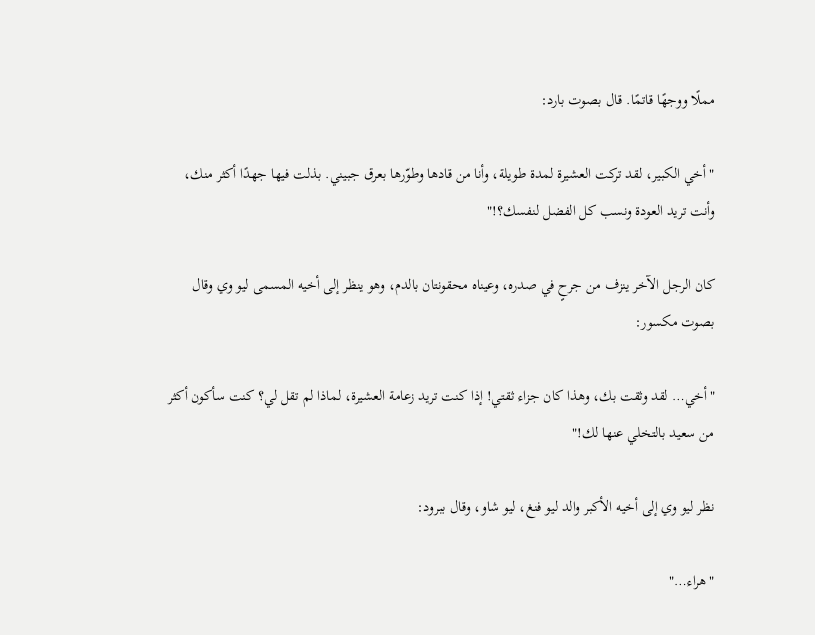مملًا ووجهًا قاتمًا. قال بصوت بارد:

"أخي الكبير، لقد تركت العشيرة لمدة طويلة، وأنا من قادها وطوّرها بعرق جبيني. بذلت فيها جهدًا أكثر منك، وأنت تريد العودة ونسب كل الفضل لنفسك؟!"

كان الرجل الآخر ينزف من جرحٍ في صدره، وعيناه محقونتان بالدم، وهو ينظر إلى أخيه المسمى ليو وي وقال بصوت مكسور:

"أخي… لقد وثقت بك، وهذا كان جزاء ثقتي! إذا كنت تريد زعامة العشيرة، لماذا لم تقل لي؟ كنت سأكون أكثر من سعيد بالتخلي عنها لك!"

نظر ليو وي إلى أخيه الأكبر والد ليو فنغ، ليو شاو، وقال ببرود:

"هراء…"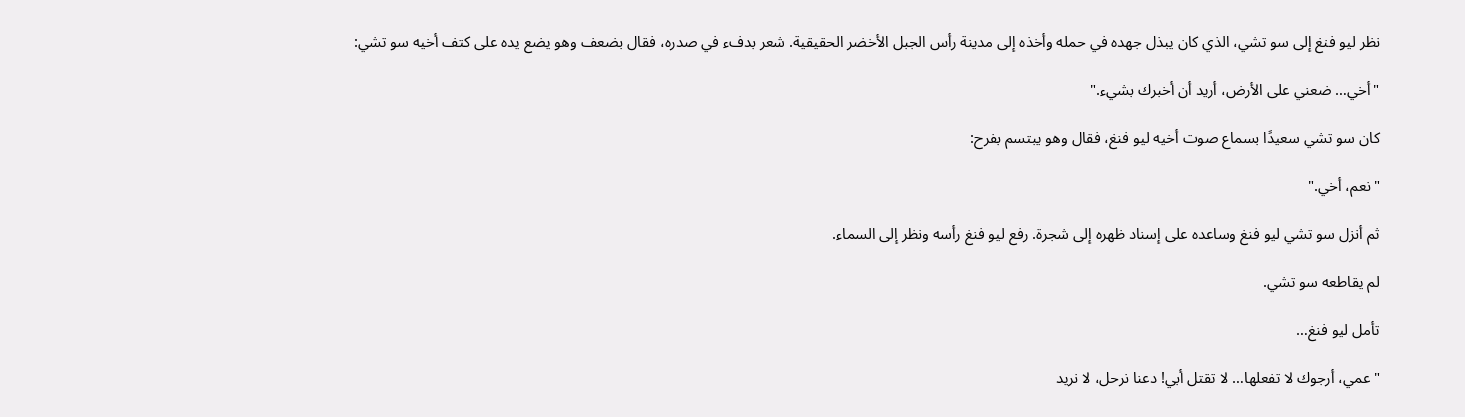نظر ليو فنغ إلى سو تشي، الذي كان يبذل جهده في حمله وأخذه إلى مدينة رأس الجبل الأخضر الحقيقية. شعر بدفء في صدره، فقال بضعف وهو يضع يده على كتف أخيه سو تشي:

"أخي… ضعني على الأرض، أريد أن أخبرك بشيء."

كان سو تشي سعيدًا بسماع صوت أخيه ليو فنغ، فقال وهو يبتسم بفرح:

"نعم، أخي."

ثم أنزل سو تشي ليو فنغ وساعده على إسناد ظهره إلى شجرة. رفع ليو فنغ رأسه ونظر إلى السماء.

لم يقاطعه سو تشي.

تأمل ليو فنغ…

"عمي، أرجوك لا تفعلها… لا تقتل أبي! دعنا نرحل، لا نريد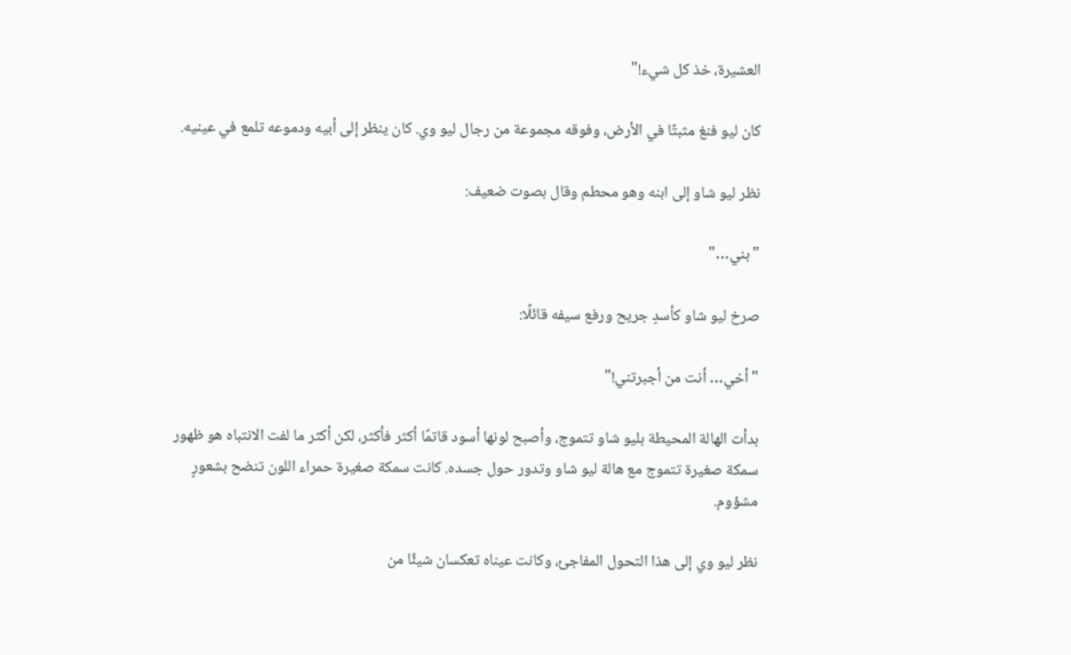العشيرة، خذ كل شيء!"

كان ليو فنغ مثبتًا في الأرض، وفوقه مجموعة من رجال ليو وي. كان ينظر إلى أبيه ودموعه تلمع في عينيه.

نظر ليو شاو إلى ابنه وهو محطم وقال بصوت ضعيف:

"بني…"

صرخ ليو شاو كأسدٍ جريح ورفع سيفه قائلًا:

"أخي… أنت من أجبرتني!"

بدأت الهالة المحيطة بليو شاو تتموج، وأصبح لونها أسود قاتمًا أكثر فأكثر، لكن أكثر ما لفت الانتباه هو ظهور سمكة صغيرة تتموج مع هالة ليو شاو وتدور حول جسده. كانت سمكة صغيرة حمراء اللون تنضح بشعورٍ مشؤوم.

نظر ليو وي إلى هذا التحول المفاجئ، وكانت عيناه تعكسان شيئًا من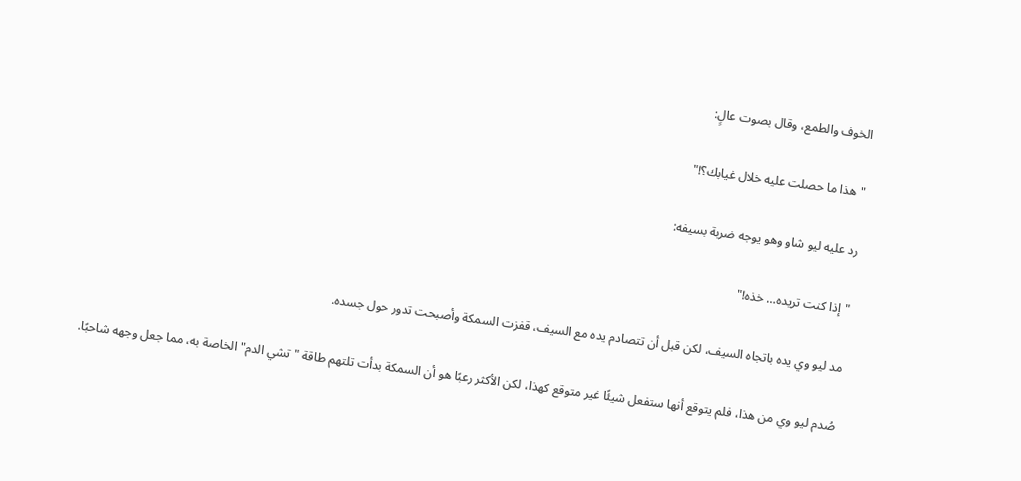الخوف والطمع، وقال بصوت عالٍ:

"هذا ما حصلت عليه خلال غيابك؟!"

رد عليه ليو شاو وهو يوجه ضربة بسيفه:

"إذا كنت تريده… خذه!"

مد ليو وي يده باتجاه السيف، لكن قبل أن تتصادم يده مع السيف، قفزت السمكة وأصبحت تدور حول جسده.

صُدم ليو وي من هذا، فلم يتوقع أنها ستفعل شيئًا غير متوقع كهذا، لكن الأكثر رعبًا هو أن السمكة بدأت تلتهم طاقة "تشي الدم" الخاصة به، مما جعل وجهه شاحبًا.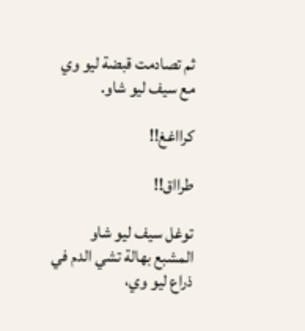ثم تصادمت قبضة ليو وي مع سيف ليو شاو.

كرااغغ!!

طرااق!!

توغل سيف ليو شاو المشبع بهالة تشي الدم في ذراع ليو وي،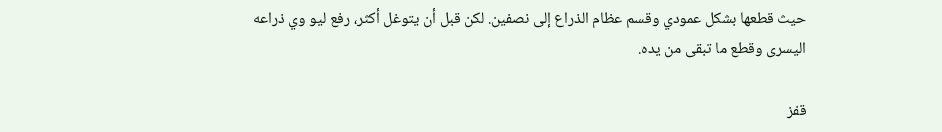حيث قطعها بشكل عمودي وقسم عظام الذراع إلى نصفين. لكن قبل أن يتوغل أكثر، رفع ليو وي ذراعه اليسرى وقطع ما تبقى من يده.

قفز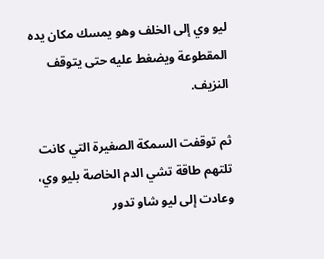ليو وي إلى الخلف وهو يمسك مكان يده المقطوعة ويضغط عليه حتى يتوقف النزيف.

ثم توقفت السمكة الصغيرة التي كانت تلتهم طاقة تشي الدم الخاصة بليو وي، وعادت إلى ليو شاو تدور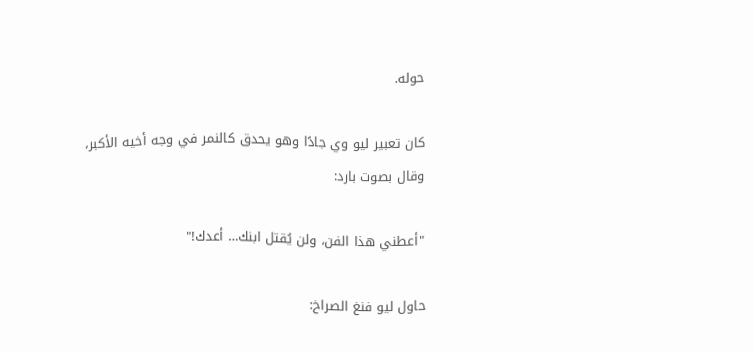حوله.

كان تعبير ليو وي جادًا وهو يحدق كالنمر في وجه أخيه الأكبر، وقال بصوت بارد:

"أعطني هذا الفن، ولن يُقتل ابنك… أعدك!"

حاول ليو فنغ الصراخ: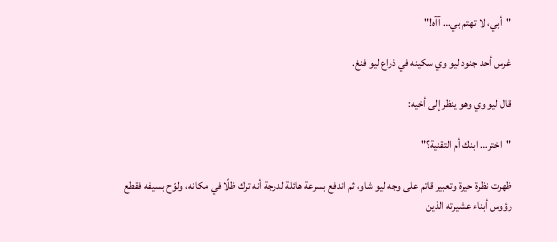"أبي، لا تهتم بي… آآه!"

غرس أحد جنود ليو وي سكينه في ذراع ليو فنغ.

قال ليو وي وهو ينظر إلى أخيه:

"اختر… ابنك أم التقنية؟"

ظهرت نظرة حيرة وتعبير قاتم على وجه ليو شاو، ثم اندفع بسرعة هائلة لدرجة أنه ترك ظلًا في مكانه، ولوّح بسيفه فقطع رؤوس أبناء عشيرته الذين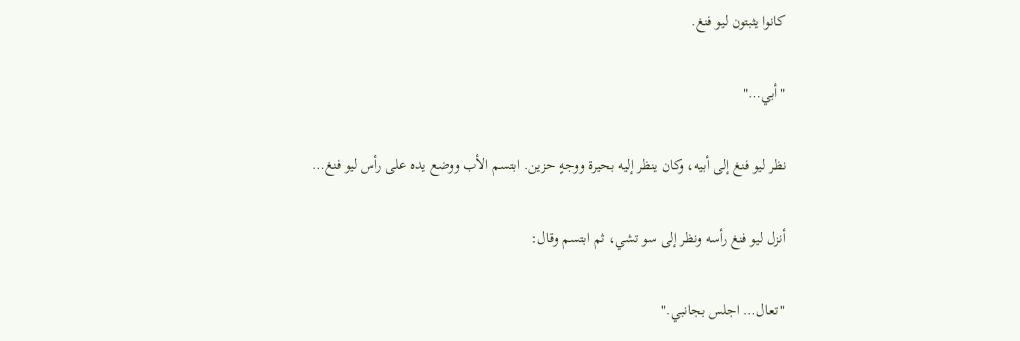كانوا يثبتون ليو فنغ.

"أبي…"

نظر ليو فنغ إلى أبيه، وكان ينظر إليه بحيرة ووجهٍ حزين. ابتسم الأب ووضع يده على رأس ليو فنغ…

أنزل ليو فنغ رأسه ونظر إلى سو تشي، ثم ابتسم وقال:

"تعال… اجلس بجانبي."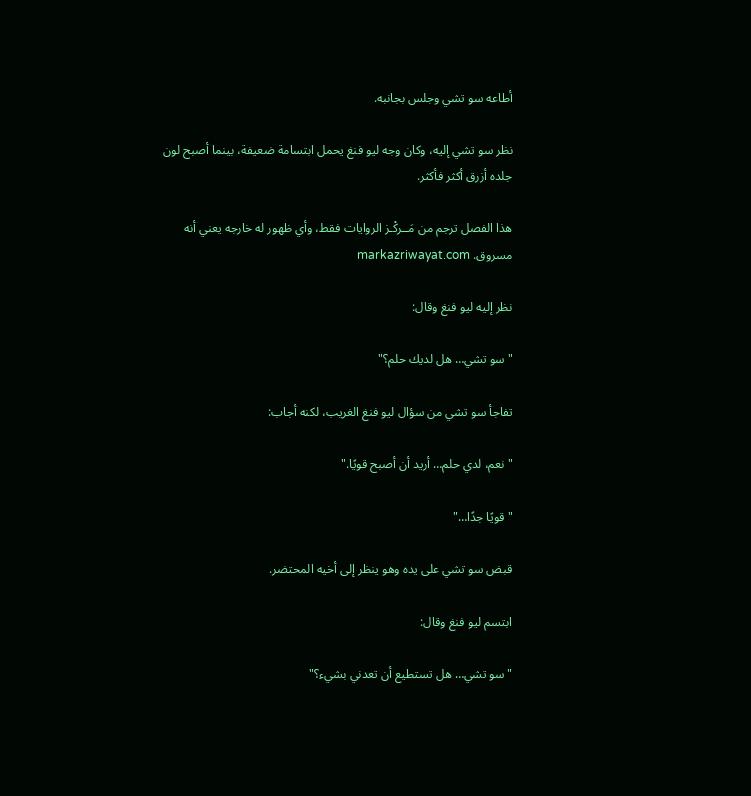أطاعه سو تشي وجلس بجانبه.

نظر سو تشي إليه، وكان وجه ليو فنغ يحمل ابتسامة ضعيفة، بينما أصبح لون جلده أزرق أكثر فأكثر.

هذا الفصل ترجم من مَــركْـز الروايات فقط، وأي ظهور له خارجه يعني أنه مسروق. markazriwayat.com

نظر إليه ليو فنغ وقال:

"سو تشي… هل لديك حلم؟"

تفاجأ سو تشي من سؤال ليو فنغ الغريب، لكنه أجاب:

"نعم، لدي حلم… أريد أن أصبح قويًا."

"قويًا جدًا…"

قبض سو تشي على يده وهو ينظر إلى أخيه المحتضر.

ابتسم ليو فنغ وقال:

"سو تشي… هل تستطيع أن تعدني بشيء؟"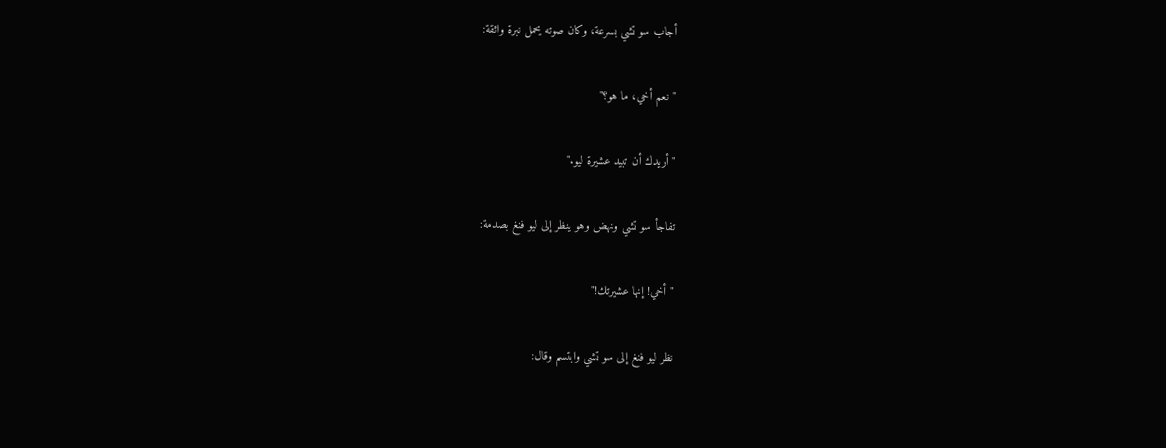أجاب سو تشي بسرعة، وكان صوته يحمل نبرة واثقة:

"نعم أخي، ما هو؟"

"أريدك أن تبيد عشيرة ليو."

تفاجأ سو تشي ونهض وهو ينظر إلى ليو فنغ بصدمة:

"أخي! إنها عشيرتك!"

نظر ليو فنغ إلى سو تشي وابتسم وقال: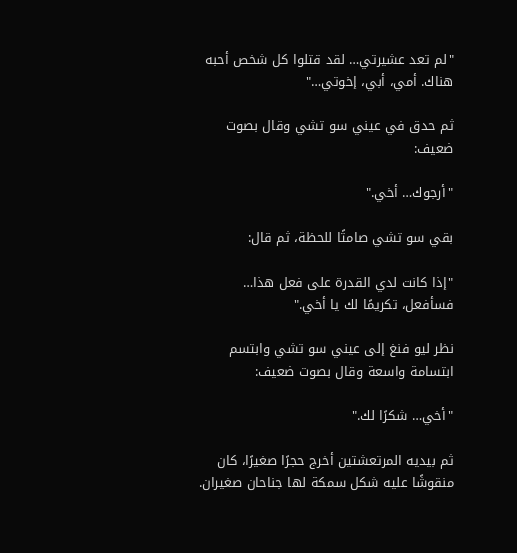"لم تعد عشيرتي… لقد قتلوا كل شخص أحبه هناك. أمي، أبي، إخوتي…"

ثم حدق في عيني سو تشي وقال بصوت ضعيف:

"أرجوك… أخي."

بقي سو تشي صامتًا للحظة، ثم قال:

"إذا كانت لدي القدرة على فعل هذا… فسأفعل، تكريمًا لك يا أخي."

نظر ليو فنغ إلى عيني سو تشي وابتسم ابتسامة واسعة وقال بصوت ضعيف:

"أخي… شكرًا لك."

ثم بيديه المرتعشتين أخرج حجرًا صغيرًا، كان منقوشًا عليه شكل سمكة لها جناحان صغيران.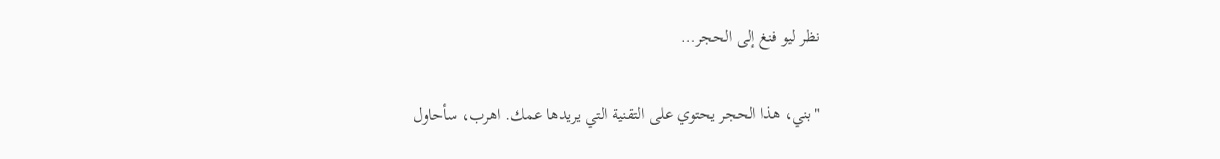نظر ليو فنغ إلى الحجر…

"بني، هذا الحجر يحتوي على التقنية التي يريدها عمك. اهرب، سأحاول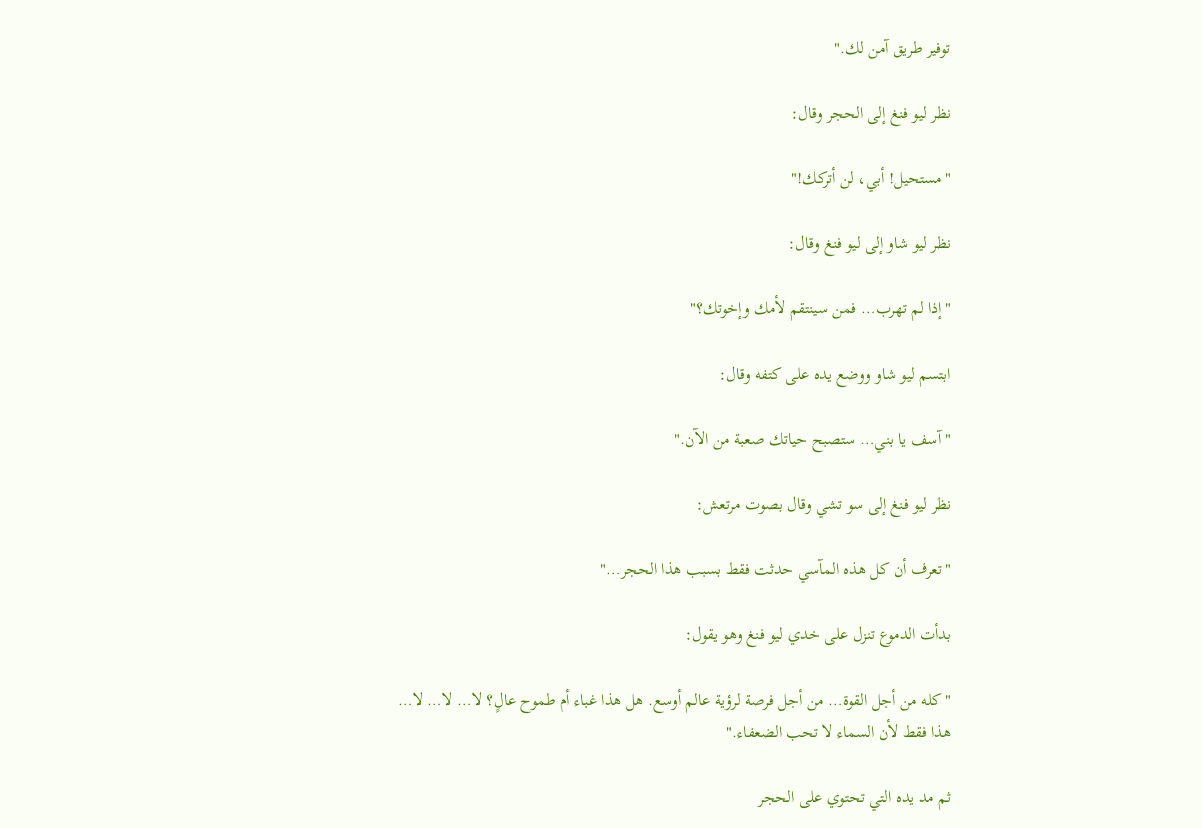توفير طريق آمن لك."

نظر ليو فنغ إلى الحجر وقال:

"مستحيل! أبي، لن أتركك!"

نظر ليو شاو إلى ليو فنغ وقال:

"إذا لم تهرب… فمن سينتقم لأمك وإخوتك؟"

ابتسم ليو شاو ووضع يده على كتفه وقال:

"آسف يا بني… ستصبح حياتك صعبة من الآن."

نظر ليو فنغ إلى سو تشي وقال بصوت مرتعش:

"تعرف أن كل هذه المآسي حدثت فقط بسبب هذا الحجر…"

بدأت الدموع تنزل على خدي ليو فنغ وهو يقول:

"كله من أجل القوة… من أجل فرصة لرؤية عالم أوسع. هل هذا غباء أم طموح عالٍ؟ لا… لا… لا… هذا فقط لأن السماء لا تحب الضعفاء."

ثم مد يده التي تحتوي على الحجر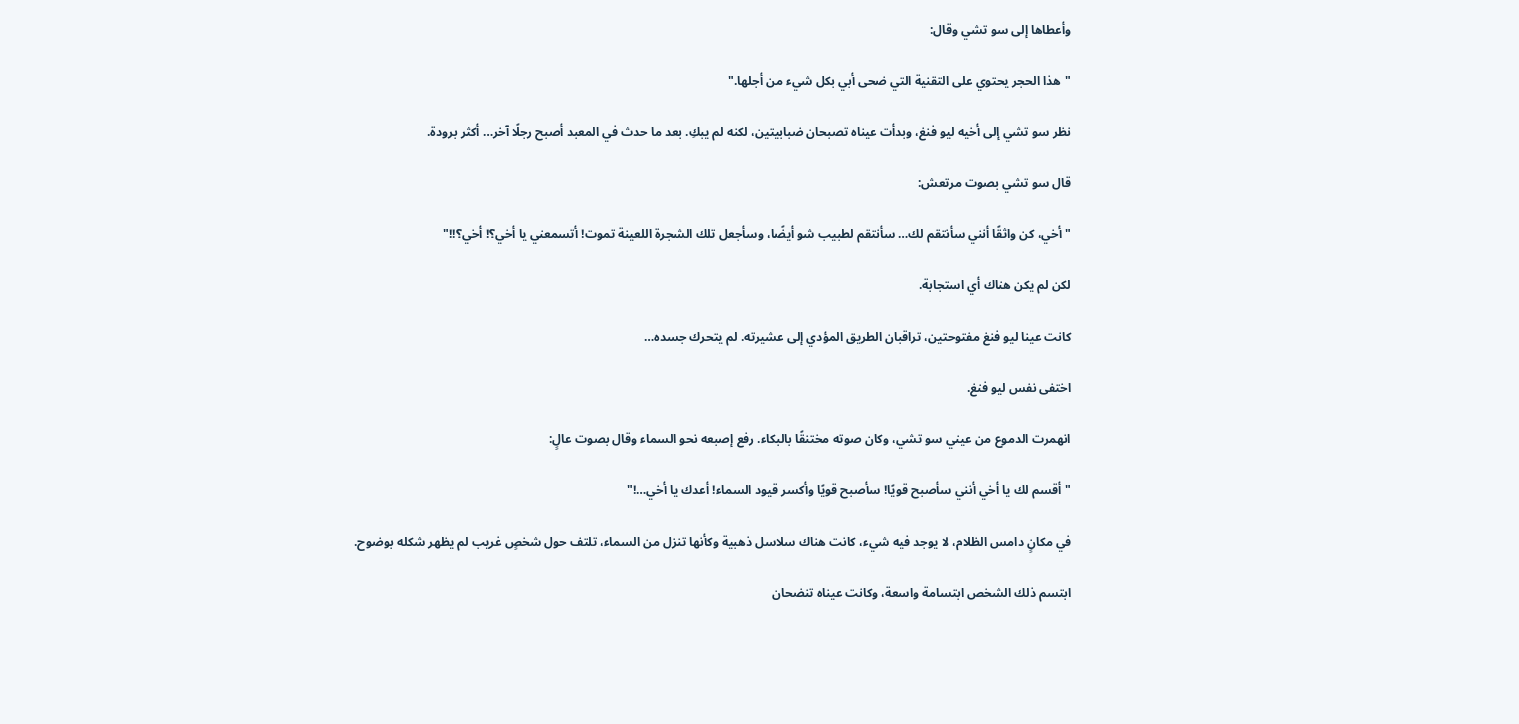وأعطاها إلى سو تشي وقال:

"هذا الحجر يحتوي على التقنية التي ضحى أبي بكل شيء من أجلها."

نظر سو تشي إلى أخيه ليو فنغ، وبدأت عيناه تصبحان ضبابيتين، لكنه لم يبكِ. بعد ما حدث في المعبد أصبح رجلًا آخر… أكثر برودة.

قال سو تشي بصوت مرتعش:

"أخي، كن واثقًا أنني سأنتقم لك… سأنتقم لطبيب شو أيضًا، وسأجعل تلك الشجرة اللعينة تموت! أتسمعني يا أخي؟! أخي؟!!"

لكن لم يكن هناك أي استجابة.

كانت عينا ليو فنغ مفتوحتين، تراقبان الطريق المؤدي إلى عشيرته. لم يتحرك جسده…

اختفى نفس ليو فنغ.

انهمرت الدموع من عيني سو تشي، وكان صوته مختنقًا بالبكاء. رفع إصبعه نحو السماء وقال بصوت عالٍ:

"أقسم لك يا أخي أنني سأصبح قويًا! سأصبح قويًا وأكسر قيود السماء! أعدك يا أخي…!"

في مكانٍ دامس الظلام، لا يوجد فيه شيء، كانت هناك سلاسل ذهبية وكأنها تنزل من السماء، تلتف حول شخصٍ غريب لم يظهر شكله بوضوح.

ابتسم ذلك الشخص ابتسامة واسعة، وكانت عيناه تنضحان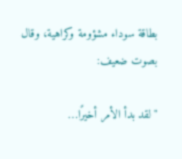بطاقة سوداء مشؤومة وكراهية، وقال بصوت ضعيف:

"لقد بدأ الأمر أخيرًا…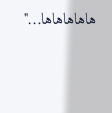هاهاهاهاها…"